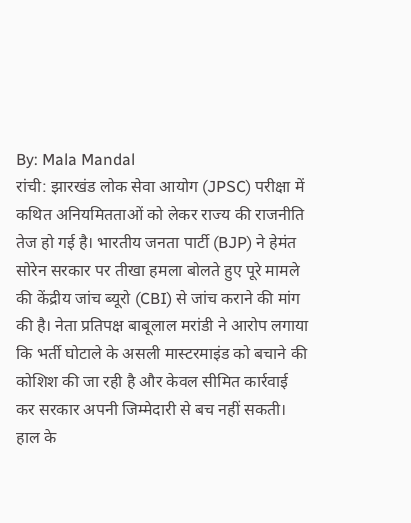By: Mala Mandal
रांची: झारखंड लोक सेवा आयोग (JPSC) परीक्षा में कथित अनियमितताओं को लेकर राज्य की राजनीति तेज हो गई है। भारतीय जनता पार्टी (BJP) ने हेमंत सोरेन सरकार पर तीखा हमला बोलते हुए पूरे मामले की केंद्रीय जांच ब्यूरो (CBI) से जांच कराने की मांग की है। नेता प्रतिपक्ष बाबूलाल मरांडी ने आरोप लगाया कि भर्ती घोटाले के असली मास्टरमाइंड को बचाने की कोशिश की जा रही है और केवल सीमित कार्रवाई कर सरकार अपनी जिम्मेदारी से बच नहीं सकती। हाल के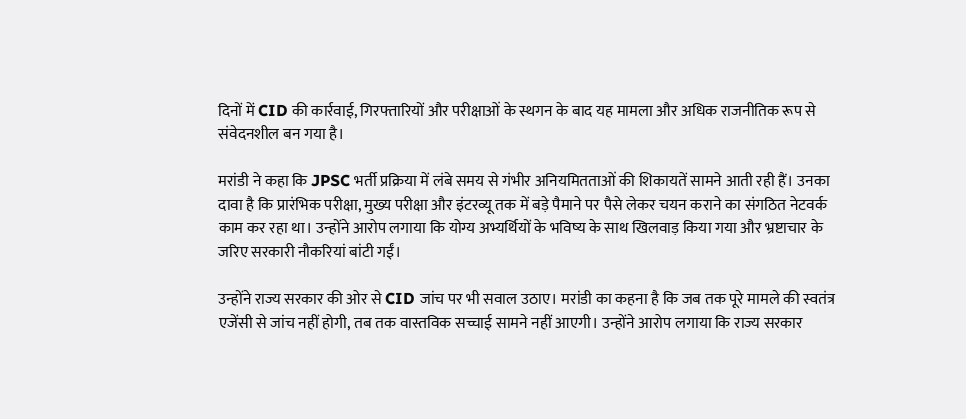दिनों में CID की कार्रवाई, गिरफ्तारियों और परीक्षाओं के स्थगन के बाद यह मामला और अधिक राजनीतिक रूप से संवेदनशील बन गया है।

मरांडी ने कहा कि JPSC भर्ती प्रक्रिया में लंबे समय से गंभीर अनियमितताओं की शिकायतें सामने आती रही हैं। उनका दावा है कि प्रारंभिक परीक्षा, मुख्य परीक्षा और इंटरव्यू तक में बड़े पैमाने पर पैसे लेकर चयन कराने का संगठित नेटवर्क काम कर रहा था। उन्होंने आरोप लगाया कि योग्य अभ्यर्थियों के भविष्य के साथ खिलवाड़ किया गया और भ्रष्टाचार के जरिए सरकारी नौकरियां बांटी गईं।

उन्होंने राज्य सरकार की ओर से CID जांच पर भी सवाल उठाए। मरांडी का कहना है कि जब तक पूरे मामले की स्वतंत्र एजेंसी से जांच नहीं होगी, तब तक वास्तविक सच्चाई सामने नहीं आएगी। उन्होंने आरोप लगाया कि राज्य सरकार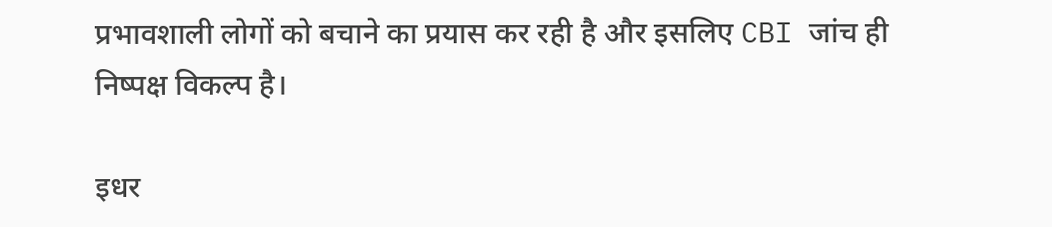प्रभावशाली लोगों को बचाने का प्रयास कर रही है और इसलिए CBI जांच ही निष्पक्ष विकल्प है।

इधर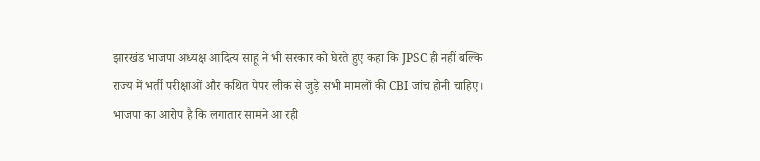झारखंड भाजपा अध्यक्ष आदित्य साहू ने भी सरकार को घेरते हुए कहा कि JPSC ही नहीं बल्कि राज्य में भर्ती परीक्षाओं और कथित पेपर लीक से जुड़े सभी मामलों की CBI जांच होनी चाहिए। भाजपा का आरोप है कि लगातार सामने आ रही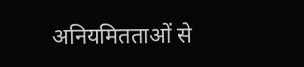अनियमितताओं से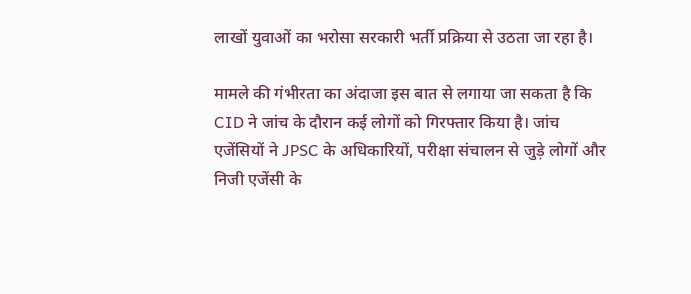लाखों युवाओं का भरोसा सरकारी भर्ती प्रक्रिया से उठता जा रहा है।

मामले की गंभीरता का अंदाजा इस बात से लगाया जा सकता है कि CID ने जांच के दौरान कई लोगों को गिरफ्तार किया है। जांच एजेंसियों ने JPSC के अधिकारियों, परीक्षा संचालन से जुड़े लोगों और निजी एजेंसी के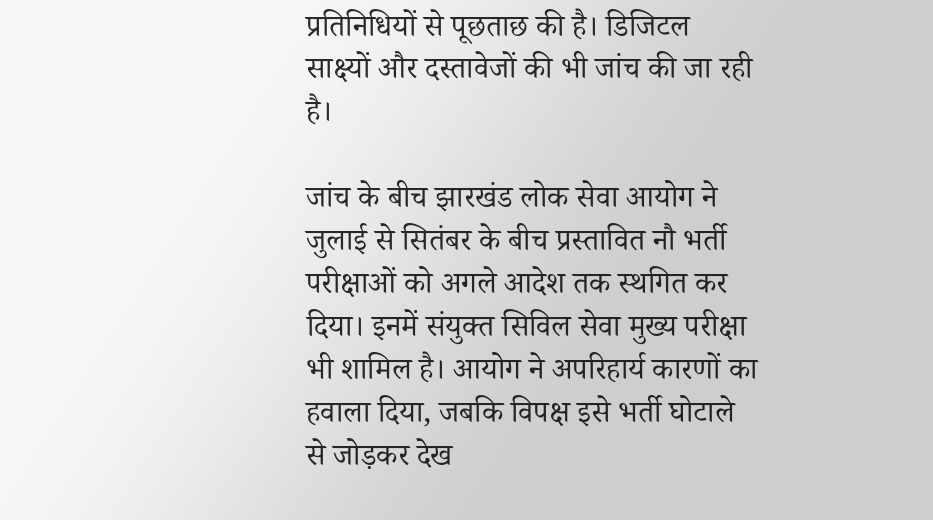प्रतिनिधियों से पूछताछ की है। डिजिटल साक्ष्यों और दस्तावेजों की भी जांच की जा रही है।

जांच के बीच झारखंड लोक सेवा आयोग ने जुलाई से सितंबर के बीच प्रस्तावित नौ भर्ती परीक्षाओं को अगले आदेश तक स्थगित कर दिया। इनमें संयुक्त सिविल सेवा मुख्य परीक्षा भी शामिल है। आयोग ने अपरिहार्य कारणों का हवाला दिया, जबकि विपक्ष इसे भर्ती घोटाले से जोड़कर देख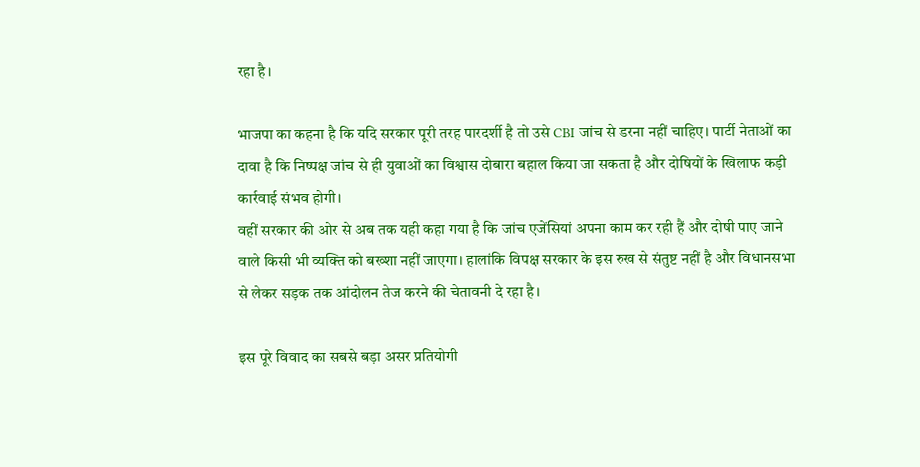रहा है।

भाजपा का कहना है कि यदि सरकार पूरी तरह पारदर्शी है तो उसे CBI जांच से डरना नहीं चाहिए। पार्टी नेताओं का दावा है कि निष्पक्ष जांच से ही युवाओं का विश्वास दोबारा बहाल किया जा सकता है और दोषियों के खिलाफ कड़ी कार्रवाई संभव होगी।
वहीं सरकार की ओर से अब तक यही कहा गया है कि जांच एजेंसियां अपना काम कर रही हैं और दोषी पाए जाने वाले किसी भी व्यक्ति को बख्शा नहीं जाएगा। हालांकि विपक्ष सरकार के इस रुख से संतुष्ट नहीं है और विधानसभा से लेकर सड़क तक आंदोलन तेज करने की चेतावनी दे रहा है।

इस पूरे विवाद का सबसे बड़ा असर प्रतियोगी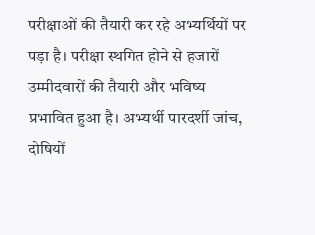परीक्षाओं की तैयारी कर रहे अभ्यर्थियों पर पड़ा है। परीक्षा स्थगित होने से हजारों उम्मीदवारों की तैयारी और भविष्य प्रभावित हुआ है। अभ्यर्थी पारदर्शी जांच, दोषियों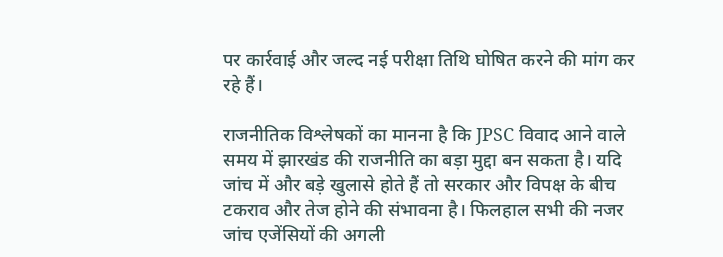पर कार्रवाई और जल्द नई परीक्षा तिथि घोषित करने की मांग कर रहे हैं।

राजनीतिक विश्लेषकों का मानना है कि JPSC विवाद आने वाले समय में झारखंड की राजनीति का बड़ा मुद्दा बन सकता है। यदि जांच में और बड़े खुलासे होते हैं तो सरकार और विपक्ष के बीच टकराव और तेज होने की संभावना है। फिलहाल सभी की नजर जांच एजेंसियों की अगली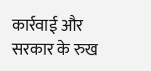कार्रवाई और सरकार के रुख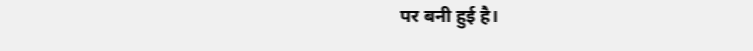पर बनी हुई है।